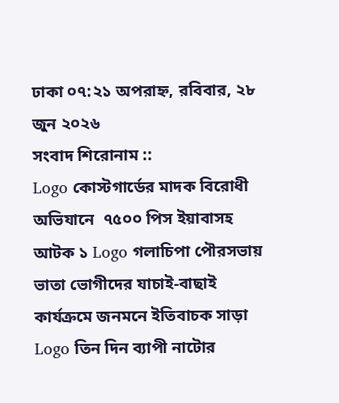ঢাকা ০৭:২১ অপরাহ্ন, রবিবার, ২৮ জুন ২০২৬
সংবাদ শিরোনাম ::
Logo কোস্টগার্ডের মাদক বিরোধী অভিযানে  ৭৫০০ পিস ইয়াবাসহ আটক ১ Logo গলাচিপা পৌরসভায় ভাতা ভোগীদের যাচাই-বাছাই কার্যক্রমে জনমনে ইতিবাচক সাড়া Logo তিন দিন ব্যাপী নাটোর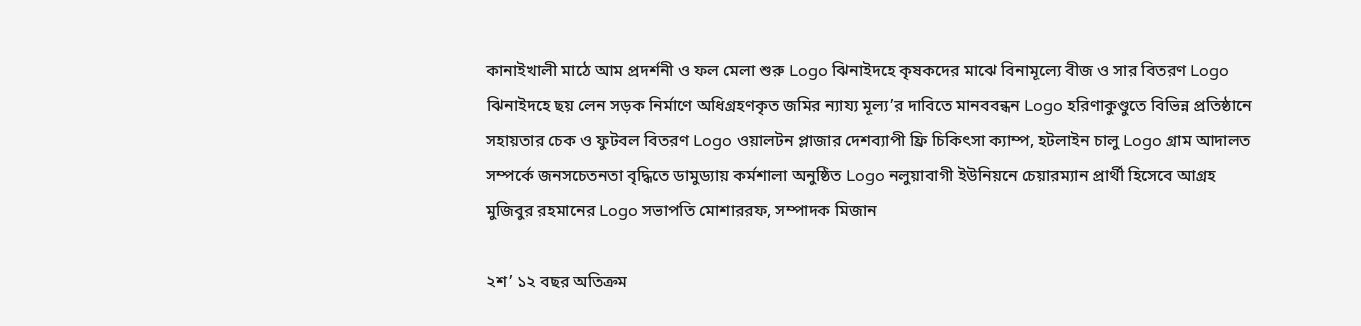কানাইখালী মাঠে আম প্রদর্শনী ও ফল মেলা শুরু Logo ঝিনাইদহে কৃষকদের মাঝে বিনামূল্যে বীজ ও সার বিতরণ Logo ঝিনাইদহে ছয় লেন সড়ক নির্মাণে অধিগ্রহণকৃত জমির ন্যায্য মূল্য’র দাবিতে মানববন্ধন Logo হরিণাকুণ্ডুতে বিভিন্ন প্রতিষ্ঠানে সহায়তার চেক ও ফুটবল বিতরণ Logo ওয়ালটন প্লাজার দেশব্যাপী ফ্রি চিকিৎসা ক্যাম্প, হটলাইন চালু Logo গ্রাম আদালত সম্পর্কে জনসচেতনতা বৃদ্ধিতে ডামুড্যায় কর্মশালা অনুষ্ঠিত Logo নলুয়াবাগী ইউনিয়নে চেয়ারম্যান প্রার্থী হিসেবে আগ্রহ মুজিবুর রহমানের Logo সভাপতি মোশাররফ, সম্পাদক মিজান

২শ’ ১২ বছর অতিক্রম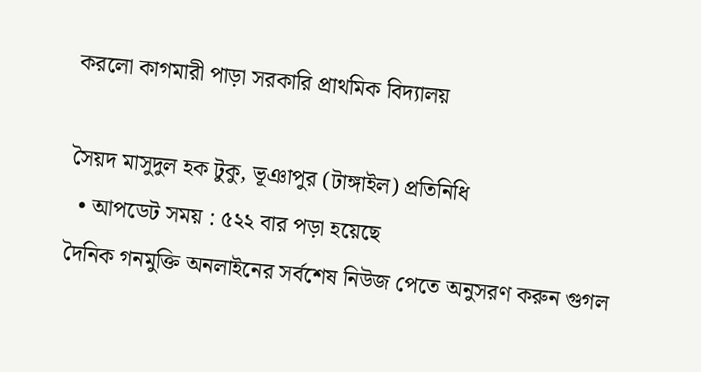করলো কাগমারী পাড়া সরকারি প্রাথমিক বিদ্যালয়

সৈয়দ মাসুদুল হক টুকু, ভূঞাপুর (টাঙ্গাইল) প্রতিনিধি
  • আপডেট সময় : ৫২২ বার পড়া হয়েছে
দৈনিক গনমুক্তি অনলাইনের সর্বশেষ নিউজ পেতে অনুসরণ করুন গুগল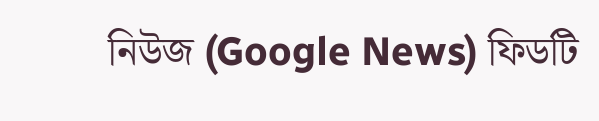নিউজ (Google News) ফিডটি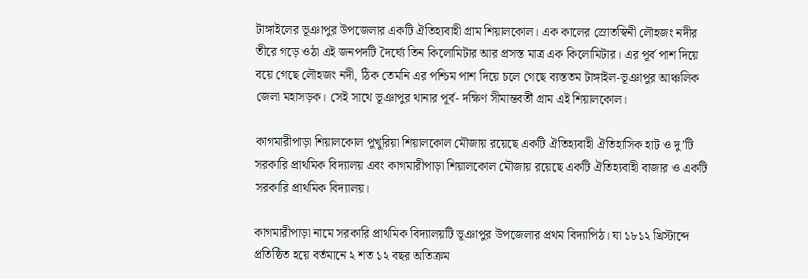টাঙ্গাইলের ভূঞাপুর উপজেলার একটি ঐতিহ্যবাহী গ্রাম শিয়ালকোল। এক কালের স্রোতস্বিনী লৌহজং নদীর তীরে গড়ে ওঠা এই জনপদটি দৈর্ঘ্যে তিন কিলোমিটার আর প্রসস্ত মাত্র এক কিলোমিটার। এর পূর্ব পাশ দিয়ে বয়ে গেছে লৌহজং নদী, ঠিক তেমনি এর পশ্চিম পাশ দিয়ে চলে গেছে ব্যস্ততম টাঙ্গাইল-ভূঞাপুর আঞ্চলিক জেলা মহাসড়ক। সেই সাথে ভূঞাপুর থানার পূর্ব- দক্ষিণ সীমান্তবর্তী গ্রাম এই শিয়ালকোল।

কাগমারীপাড়া শিয়ালকোল পুখুরিয়া শিয়ালকোল মৌজায় রয়েছে একটি ঐতিহ্যবাহী ঐতিহাসিক হাট ও দু’টি সরকারি প্রাথমিক বিদ্যালয় এবং কাগমারীপাড়া শিয়ালকোল মৌজায় রয়েছে একটি ঐতিহ্যবাহী বাজার ও একটি সরকারি প্রাথমিক বিদ্যালয়।

কাগমারীপাড়া নামে সরকারি প্রাথমিক বিদ্যালয়টি ভূঞাপুর উপজেলার প্রথম বিদ্যাপিঠ। যা ১৮১২ খ্রিস্টাব্দে প্রতিষ্ঠিত হয়ে বর্তমানে ২ শত ১২ বছর অতিক্রম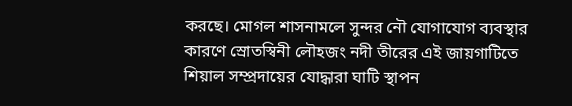করছে। মোগল শাসনামলে সুন্দর নৌ যোগাযোগ ব্যবস্থার কারণে স্রোতস্বিনী লৌহজং নদী তীরের এই জায়গাটিতে শিয়াল সম্প্রদায়ের যোদ্ধারা ঘাটি স্থাপন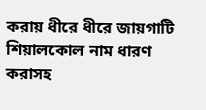করায় ধীরে ধীরে জায়গাটি শিয়ালকোল নাম ধারণ করাসহ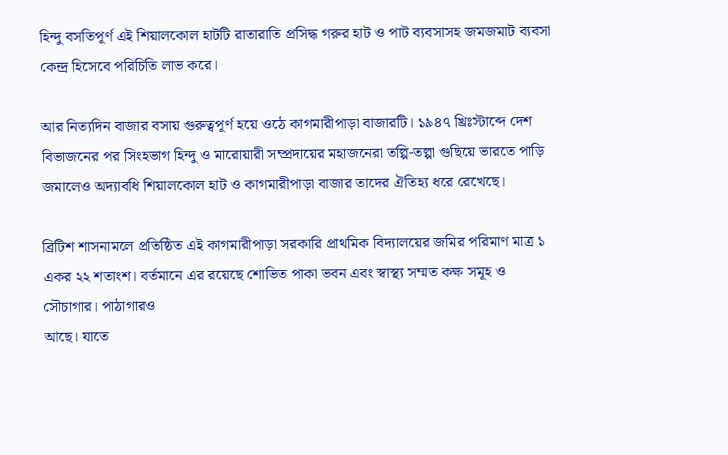হিন্দু বসতিপূর্ণ এই শিয়ালকোল হাটটি রাতারাতি প্রসিদ্ধ গরুর হাট ও পাট ব্যবসাসহ জমজমাট ব্যবসা কেন্দ্র হিসেবে পরিচিতি লাভ করে।

আর নিত্যদিন বাজার বসায় গুরুত্বপূর্ণ হয়ে ওঠে কাগমারীপাড়া বাজারটি। ১৯৪৭ খ্রিঃস্টাব্দে দেশ বিভাজনের পর সিংহভাগ হিন্দু ও মারোয়ারী সম্প্রদায়ের মহাজনেরা তল্পি-তল্পা গুছিয়ে ভারতে পাড়ি জমালেও অদ্যাবধি শিয়ালকোল হাট ও কাগমারীপাড়া বাজার তাদের ঐতিহ্য ধরে রেখেছে।

ব্রিটিশ শাসনামলে প্রতিষ্ঠিত এই কাগমারীপাড়া সরকারি প্রাথমিক বিদ্যালয়ের জমির পরিমাণ মাত্র ১ একর ২২ শতাংশ। বর্তমানে এর রয়েছে শোভিত পাকা ভবন এবং স্বাস্থ্য সম্মত কক্ষ সমূহ ও সৌচাগার। পাঠাগারও
আছে। যাতে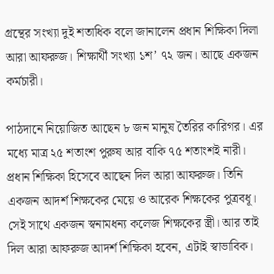গ্রন্থের সংখ্যা দুই শতাধিক বলে জানালেন প্রধান শিক্ষিকা দিলা আরা আফরুজ। শিক্ষার্থী সংখ্যা ১শ’ ৭২ জন। আছে একজন কর্মচারী।

পাঠদানে নিয়োজিত আছেন ৮ জন মানুষ তৈরির কারিগর। এর মধ্যে মাত্র ২৫ শতাংশ পুরুষ আর বাকি ৭৫ শতাংশই নারী। প্রধান শিক্ষিকা হিসেবে আছেন দিল আরা আফরুজ। তিনি একজন আদর্শ শিক্ষকের মেয়ে ও আরেক শিক্ষকের পুত্রবধূ। সেই সাথে একজন স্বনামধন্য কলেজ শিক্ষকের স্ত্রী। আর তাই দিল আরা আফরুজ আদর্শ শিক্ষিকা হবেন, এটাই স্বাভাবিক।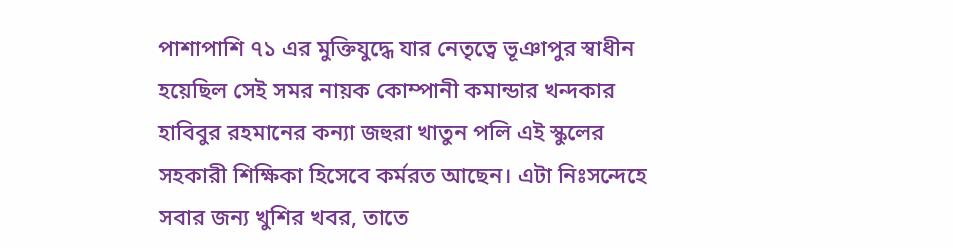পাশাপাশি ৭১ এর মুক্তিযুদ্ধে যার নেতৃত্বে ভূঞাপুর স্বাধীন হয়েছিল সেই সমর নায়ক কোম্পানী কমান্ডার খন্দকার হাবিবুর রহমানের কন্যা জহুরা খাতুন পলি এই স্কুলের সহকারী শিক্ষিকা হিসেবে কর্মরত আছেন। এটা নিঃসন্দেহে সবার জন্য খুশির খবর, তাতে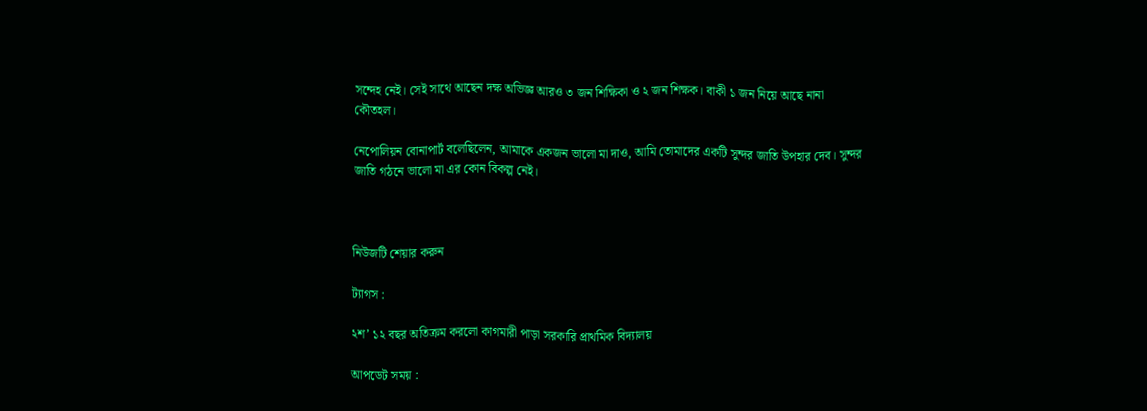সন্দেহ নেই। সেই সাথে আছেন দক্ষ অভিজ্ঞ আরও ৩ জন শিক্ষিকা ও ২ জন শিক্ষক। বাকী ১ জন নিয়ে আছে নানা কৌতহল।

নেপোলিয়ন বোনাপার্ট বলেছিলেন, আমাকে একজন ভালো মা দাও, আমি তোমাদের একটি সুন্দর জাতি উপহার দেব। সুন্দর জাতি গঠনে ভালো মা এর কোন বিকল্প নেই।



নিউজটি শেয়ার করুন

ট্যাগস :

২শ’ ১২ বছর অতিক্রম করলো কাগমারী পাড়া সরকারি প্রাথমিক বিদ্যালয়

আপডেট সময় :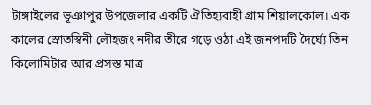টাঙ্গাইলের ভূঞাপুর উপজেলার একটি ঐতিহ্যবাহী গ্রাম শিয়ালকোল। এক কালের স্রোতস্বিনী লৌহজং নদীর তীরে গড়ে ওঠা এই জনপদটি দৈর্ঘ্যে তিন কিলোমিটার আর প্রসস্ত মাত্র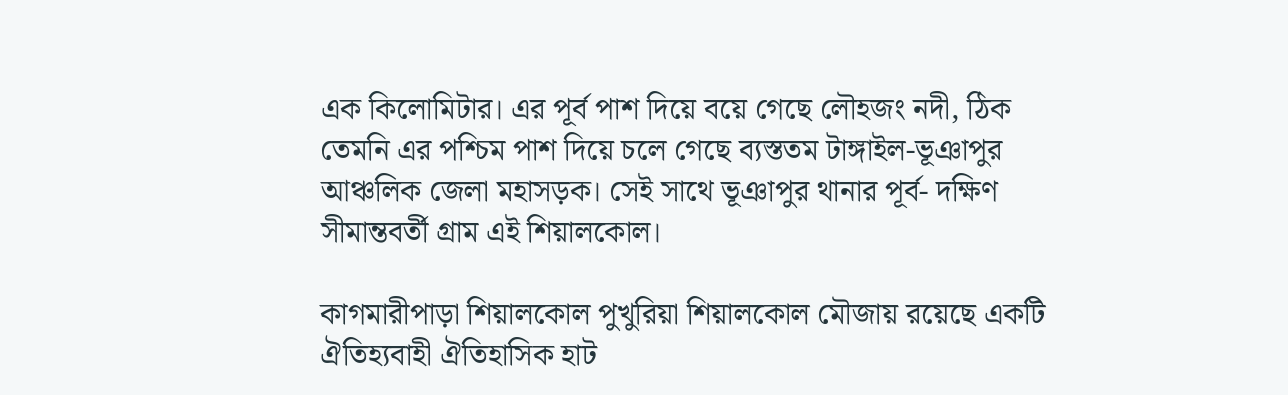এক কিলোমিটার। এর পূর্ব পাশ দিয়ে বয়ে গেছে লৌহজং নদী, ঠিক তেমনি এর পশ্চিম পাশ দিয়ে চলে গেছে ব্যস্ততম টাঙ্গাইল-ভূঞাপুর আঞ্চলিক জেলা মহাসড়ক। সেই সাথে ভূঞাপুর থানার পূর্ব- দক্ষিণ সীমান্তবর্তী গ্রাম এই শিয়ালকোল।

কাগমারীপাড়া শিয়ালকোল পুখুরিয়া শিয়ালকোল মৌজায় রয়েছে একটি ঐতিহ্যবাহী ঐতিহাসিক হাট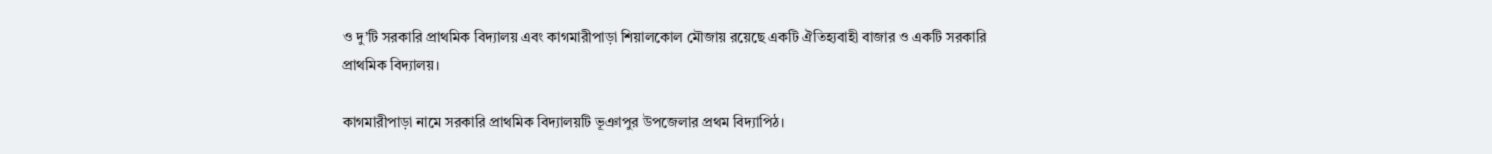ও দু’টি সরকারি প্রাথমিক বিদ্যালয় এবং কাগমারীপাড়া শিয়ালকোল মৌজায় রয়েছে একটি ঐতিহ্যবাহী বাজার ও একটি সরকারি প্রাথমিক বিদ্যালয়।

কাগমারীপাড়া নামে সরকারি প্রাথমিক বিদ্যালয়টি ভূঞাপুর উপজেলার প্রথম বিদ্যাপিঠ।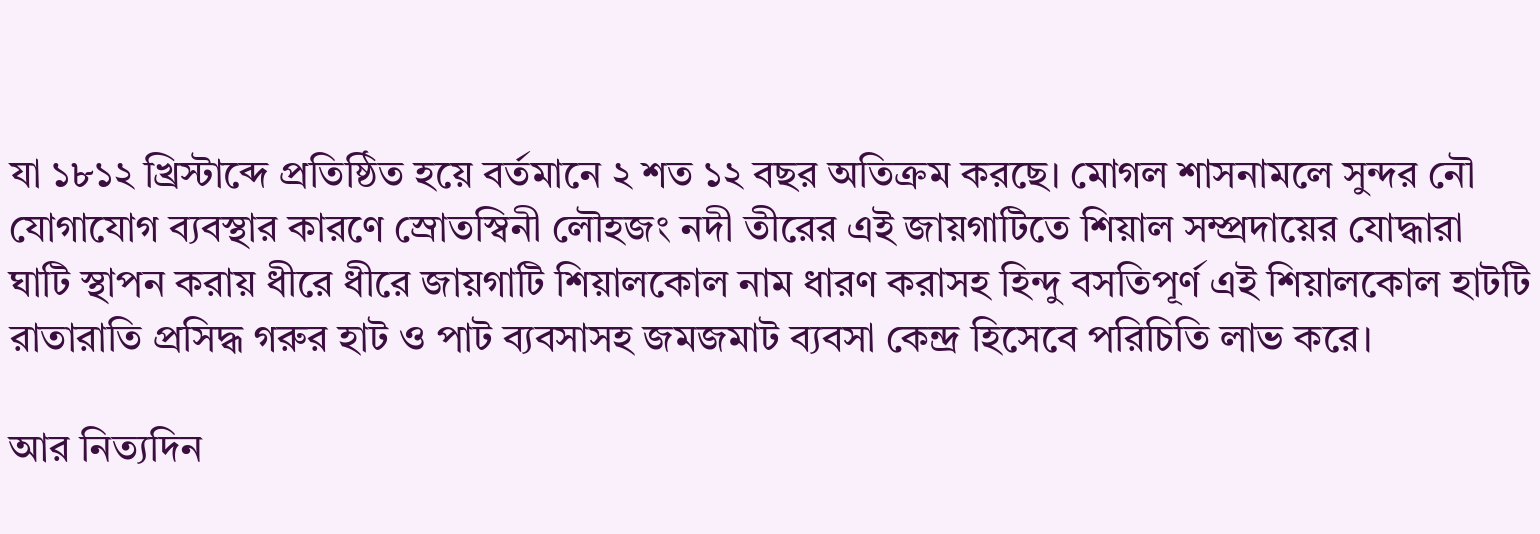যা ১৮১২ খ্রিস্টাব্দে প্রতিষ্ঠিত হয়ে বর্তমানে ২ শত ১২ বছর অতিক্রম করছে। মোগল শাসনামলে সুন্দর নৌ যোগাযোগ ব্যবস্থার কারণে স্রোতস্বিনী লৌহজং নদী তীরের এই জায়গাটিতে শিয়াল সম্প্রদায়ের যোদ্ধারা ঘাটি স্থাপন করায় ধীরে ধীরে জায়গাটি শিয়ালকোল নাম ধারণ করাসহ হিন্দু বসতিপূর্ণ এই শিয়ালকোল হাটটি রাতারাতি প্রসিদ্ধ গরুর হাট ও পাট ব্যবসাসহ জমজমাট ব্যবসা কেন্দ্র হিসেবে পরিচিতি লাভ করে।

আর নিত্যদিন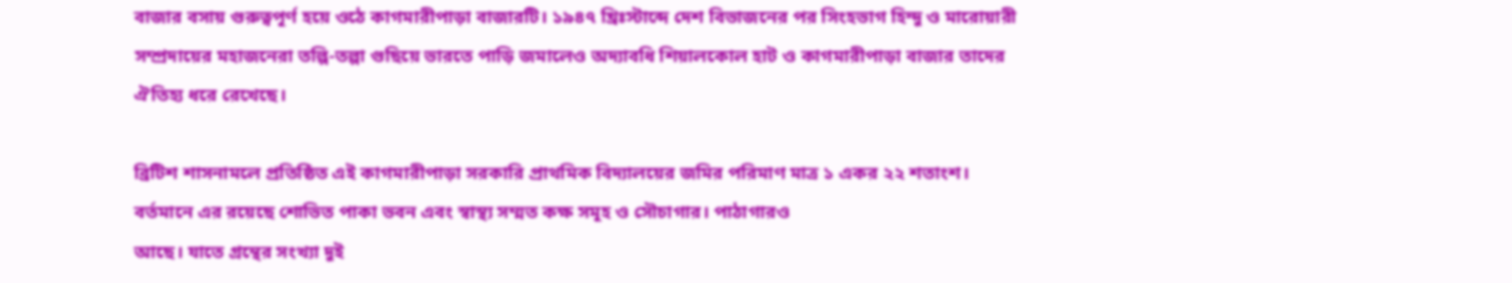বাজার বসায় গুরুত্বপূর্ণ হয়ে ওঠে কাগমারীপাড়া বাজারটি। ১৯৪৭ খ্রিঃস্টাব্দে দেশ বিভাজনের পর সিংহভাগ হিন্দু ও মারোয়ারী সম্প্রদায়ের মহাজনেরা তল্পি-তল্পা গুছিয়ে ভারতে পাড়ি জমালেও অদ্যাবধি শিয়ালকোল হাট ও কাগমারীপাড়া বাজার তাদের ঐতিহ্য ধরে রেখেছে।

ব্রিটিশ শাসনামলে প্রতিষ্ঠিত এই কাগমারীপাড়া সরকারি প্রাথমিক বিদ্যালয়ের জমির পরিমাণ মাত্র ১ একর ২২ শতাংশ। বর্তমানে এর রয়েছে শোভিত পাকা ভবন এবং স্বাস্থ্য সম্মত কক্ষ সমূহ ও সৌচাগার। পাঠাগারও
আছে। যাতে গ্রন্থের সংখ্যা দুই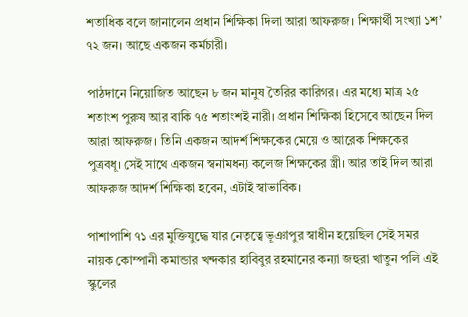শতাধিক বলে জানালেন প্রধান শিক্ষিকা দিলা আরা আফরুজ। শিক্ষার্থী সংখ্যা ১শ’ ৭২ জন। আছে একজন কর্মচারী।

পাঠদানে নিয়োজিত আছেন ৮ জন মানুষ তৈরির কারিগর। এর মধ্যে মাত্র ২৫ শতাংশ পুরুষ আর বাকি ৭৫ শতাংশই নারী। প্রধান শিক্ষিকা হিসেবে আছেন দিল আরা আফরুজ। তিনি একজন আদর্শ শিক্ষকের মেয়ে ও আরেক শিক্ষকের পুত্রবধূ। সেই সাথে একজন স্বনামধন্য কলেজ শিক্ষকের স্ত্রী। আর তাই দিল আরা আফরুজ আদর্শ শিক্ষিকা হবেন, এটাই স্বাভাবিক।

পাশাপাশি ৭১ এর মুক্তিযুদ্ধে যার নেতৃত্বে ভূঞাপুর স্বাধীন হয়েছিল সেই সমর নায়ক কোম্পানী কমান্ডার খন্দকার হাবিবুর রহমানের কন্যা জহুরা খাতুন পলি এই স্কুলের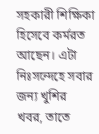সহকারী শিক্ষিকা হিসেবে কর্মরত আছেন। এটা নিঃসন্দেহে সবার জন্য খুশির খবর, তাতে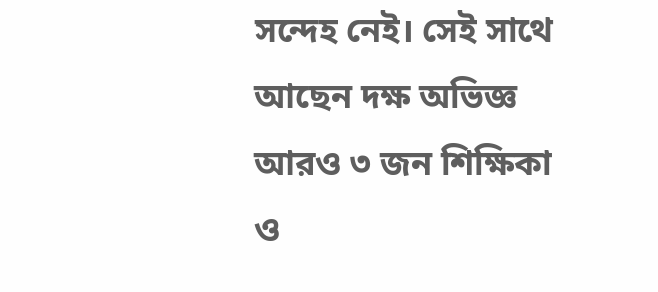সন্দেহ নেই। সেই সাথে আছেন দক্ষ অভিজ্ঞ আরও ৩ জন শিক্ষিকা ও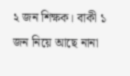২ জন শিক্ষক। বাকী ১ জন নিয়ে আছে নানা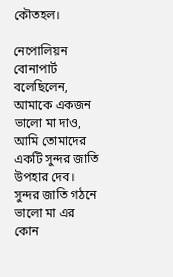কৌতহল।

নেপোলিয়ন বোনাপার্ট বলেছিলেন, আমাকে একজন ভালো মা দাও, আমি তোমাদের একটি সুন্দর জাতি উপহার দেব। সুন্দর জাতি গঠনে ভালো মা এর কোন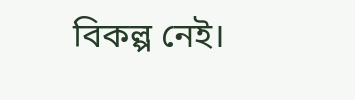বিকল্প নেই।